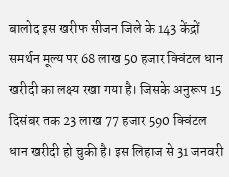बालोद इस खरीफ सीजन जिले के 143 केंद्रों समर्थन मूल्य पर 68 लाख 50 हजार क्विंटल धान खरीदी का लक्ष्य रखा गया है। जिसके अनुरूप 15 दिसंबर तक 23 लाख 77 हजार 590 क्विंटल धान खरीदी हो चुकी है। इस लिहाज से 31 जनवरी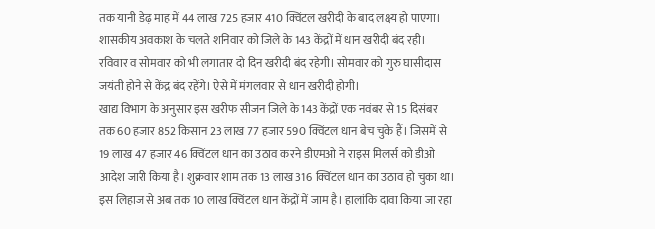तक यानी डेढ़ माह में 44 लाख 725 हजार 410 क्विंटल खरीदी के बाद लक्ष्य हो पाएगा।
शासकीय अवकाश के चलते शनिवार को जिले के 143 केंद्रों में धान खरीदी बंद रही। रविवार व सोमवार को भी लगातार दो दिन खरीदी बंद रहेगी। सोमवार को गुरु घासीदास जयंती होने से केंद्र बंद रहेंगे। ऐसे में मंगलवार से धान खरीदी होगी।
खाद्य विभाग के अनुसार इस खरीफ सीजन जिले के 143 केंद्रों एक नवंबर से 15 दिसंबर तक 60 हजार 852 किसान 23 लाख 77 हजार 590 क्विंटल धान बेच चुके हैं। जिसमें से 19 लाख 47 हजार 46 क्विंटल धान का उठाव करने डीएमओ ने राइस मिलर्स को डीओ आदेश जारी किया है। शुक्रवार शाम तक 13 लाख 316 क्विंटल धान का उठाव हो चुका था। इस लिहाज से अब तक 10 लाख क्विंटल धान केंद्रों में जाम है। हालांकि दावा किया जा रहा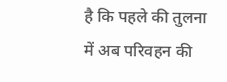है कि पहले की तुलना में अब परिवहन की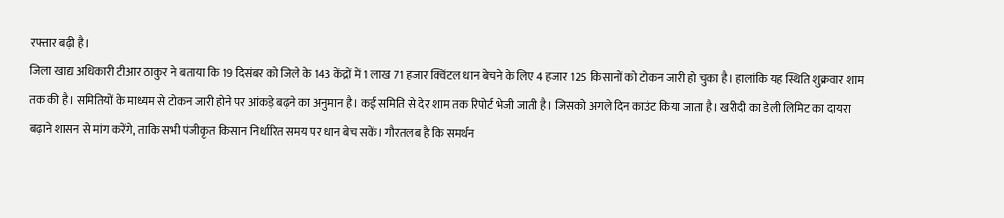रफ्तार बढ़ी है।
जिला खाद्य अधिकारी टीआर ठाकुर ने बताया कि 19 दिसंबर को जिले के 143 केंद्रों में 1 लाख 71 हजार क्विंटल धान बेचने के लिए 4 हजार 125 किसानों को टोकन जारी हो चुका है। हालांकि यह स्थिति शुक्रवार शाम तक की है। समितियों के माध्यम से टोकन जारी होने पर आंकड़े बढ़ने का अनुमान है। कई समिति से देर शाम तक रिपोर्ट भेजी जाती है। जिसको अगले दिन काउंट किया जाता है। खरीदी का डेली लिमिट का दायरा बढ़ाने शासन से मांग करेंगे, ताकि सभी पंजीकृत किसान निर्धारित समय पर धान बेच सकें। गौरतलब है कि समर्थन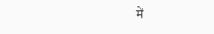में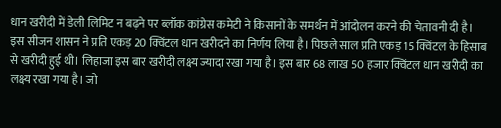धान खरीदी में डेली लिमिट न बढ़ने पर ब्लॉक कांग्रेस कमेटी ने किसानों के समर्थन में आंदोलन करने की चेतावनी दी है।
इस सीजन शासन ने प्रति एकड़ 20 क्विंटल धान खरीदने का निर्णय लिया है। पिछले साल प्रति एकड़ 15 क्विंटल के हिसाब से खरीदी हुई थी। लिहाजा इस बार खरीदी लक्ष्य ज्यादा रखा गया है। इस बार 68 लाख 50 हजार क्विंटल धान खरीदी का लक्ष्य रखा गया है। जो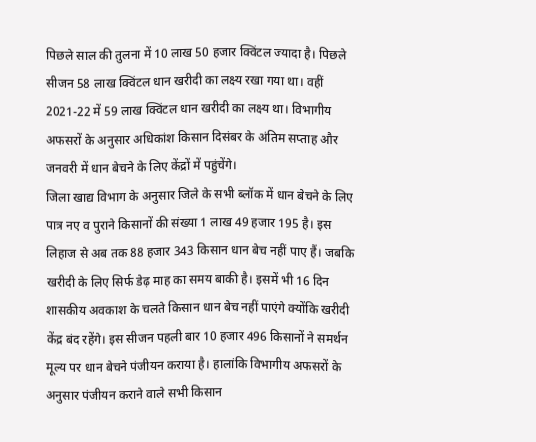पिछले साल की तुलना में 10 लाख 50 हजार क्विंटल ज्यादा है। पिछले सीजन 58 लाख क्विंटल धान खरीदी का लक्ष्य रखा गया था। वहीं 2021-22 में 59 लाख क्विंटल धान खरीदी का लक्ष्य था। विभागीय अफसरों के अनुसार अधिकांश किसान दिसंबर के अंतिम सप्ताह और जनवरी में धान बेचने के लिए केंद्रों में पहुंचेंगे।
जिला खाद्य विभाग के अनुसार जिले के सभी ब्लॉक में धान बेचने के लिए पात्र नए व पुराने किसानों की संख्या 1 लाख 49 हजार 195 है। इस लिहाज से अब तक 88 हजार 343 किसान धान बेच नहीं पाए हैं। जबकि खरीदी के लिए सिर्फ डेढ़ माह का समय बाकी है। इसमें भी 16 दिन शासकीय अवकाश के चलते किसान धान बेच नहीं पाएंगे क्योंकि खरीदी केंद्र बंद रहेंगे। इस सीजन पहली बार 10 हजार 496 किसानों ने समर्थन मूल्य पर धान बेचने पंजीयन कराया है। हालांकि विभागीय अफसरों के अनुसार पंजीयन कराने वाले सभी किसान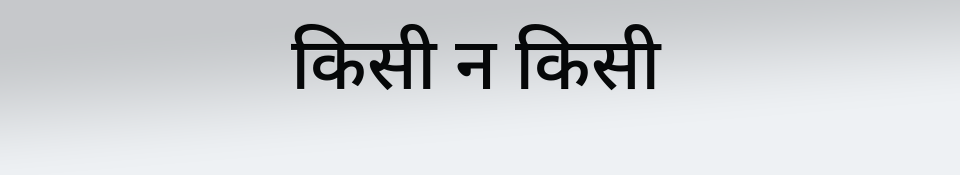किसी न किसी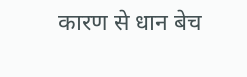कारण से धान बेच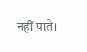नहीं पाते।